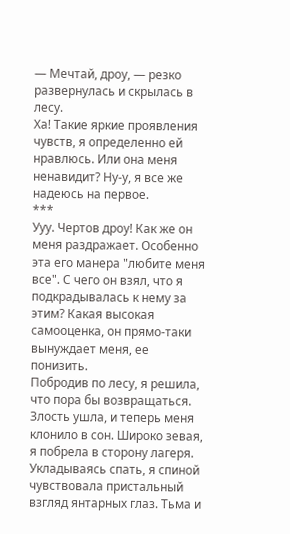— Мечтай, дроу, — резко развернулась и скрылась в лесу.
Ха! Такие яркие проявления чувств, я определенно ей нравлюсь. Или она меня ненавидит? Ну-у, я все же надеюсь на первое.
***
Ууу. Чертов дроу! Как же он меня раздражает. Особенно эта его манера "любите меня все". С чего он взял, что я подкрадывалась к нему за этим? Какая высокая самооценка, он прямо-таки вынуждает меня, ее понизить.
Побродив по лесу, я решила, что пора бы возвращаться. Злость ушла, и теперь меня клонило в сон. Широко зевая, я побрела в сторону лагеря.
Укладываясь спать, я спиной чувствовала пристальный взгляд янтарных глаз. Тьма и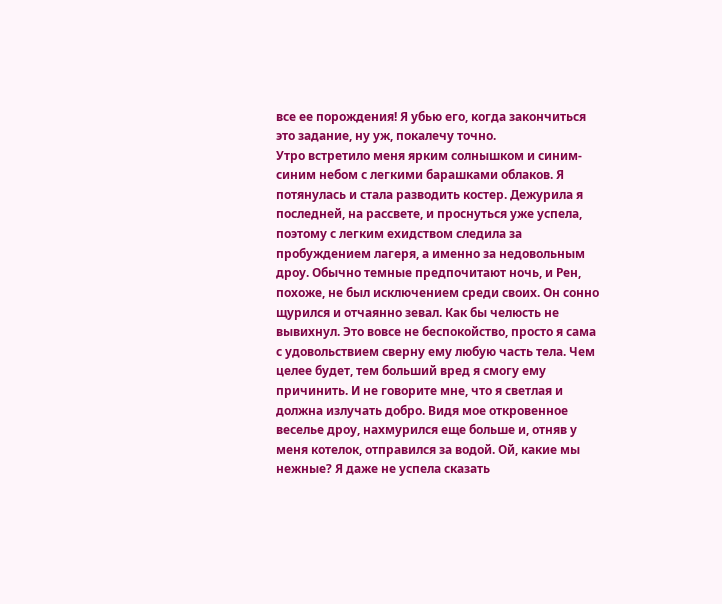все ее порождения! Я убью его, когда закончиться это задание, ну уж, покалечу точно.
Утро встретило меня ярким солнышком и синим-синим небом с легкими барашками облаков. Я потянулась и стала разводить костер. Дежурила я последней, на рассвете, и проснуться уже успела, поэтому с легким ехидством следила за пробуждением лагеря, а именно за недовольным дроу. Обычно темные предпочитают ночь, и Рен, похоже, не был исключением среди своих. Он сонно щурился и отчаянно зевал. Как бы челюсть не вывихнул. Это вовсе не беспокойство, просто я сама с удовольствием сверну ему любую часть тела. Чем целее будет, тем больший вред я смогу ему причинить. И не говорите мне, что я светлая и должна излучать добро. Видя мое откровенное веселье дроу, нахмурился еще больше и, отняв у меня котелок, отправился за водой. Ой, какие мы нежные? Я даже не успела сказать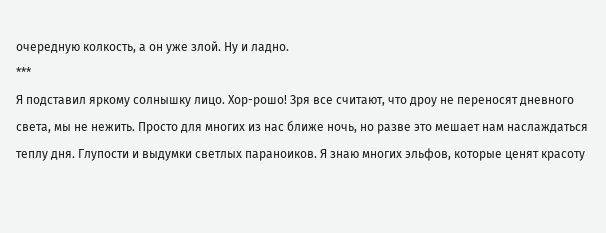очередную колкость, а он уже злой. Ну и ладно.
***
Я подставил яркому солнышку лицо. Хор-рошо! Зря все считают, что дроу не переносят дневного света, мы не нежить. Просто для многих из нас ближе ночь, но разве это мешает нам наслаждаться теплу дня. Глупости и выдумки светлых параноиков. Я знаю многих эльфов, которые ценят красоту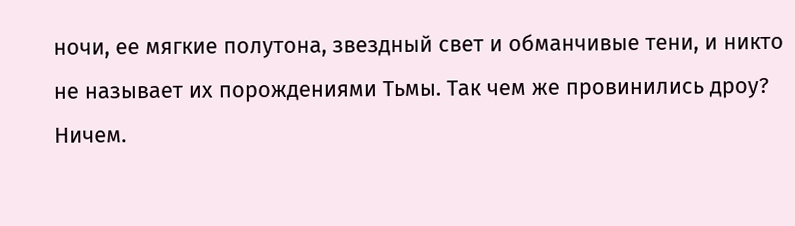ночи, ее мягкие полутона, звездный свет и обманчивые тени, и никто не называет их порождениями Тьмы. Так чем же провинились дроу? Ничем.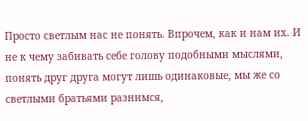Просто светлым нас не понять. Впрочем, как и нам их. И не к чему забивать себе голову подобными мыслями, понять друг друга могут лишь одинаковые, мы же со светлыми братьями разнимся,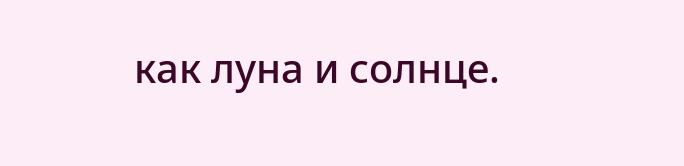как луна и солнце.